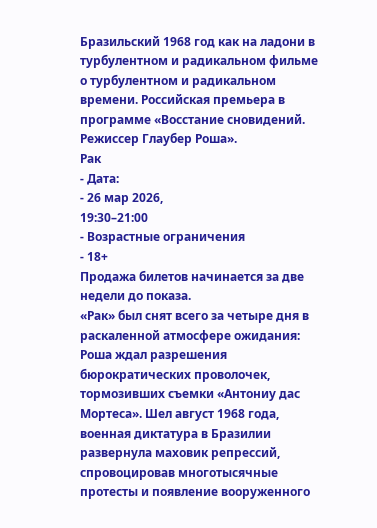Бразильский 1968 год как на ладони в турбулентном и радикальном фильме о турбулентном и радикальном времени. Российская премьера в программе «Восстание сновидений. Режиссер Глаубер Роша».
Рак
- Дата:
- 26 мар 2026,
19:30–21:00
- Возрастные ограничения
- 18+
Продажа билетов начинается за две недели до показа.
«Рак» был снят всего за четыре дня в раскаленной атмосфере ожидания: Роша ждал разрешения бюрократических проволочек, тормозивших съемки «Антониу дас Мортеса». Шел август 1968 года, военная диктатура в Бразилии развернула маховик репрессий, спровоцировав многотысячные протесты и появление вооруженного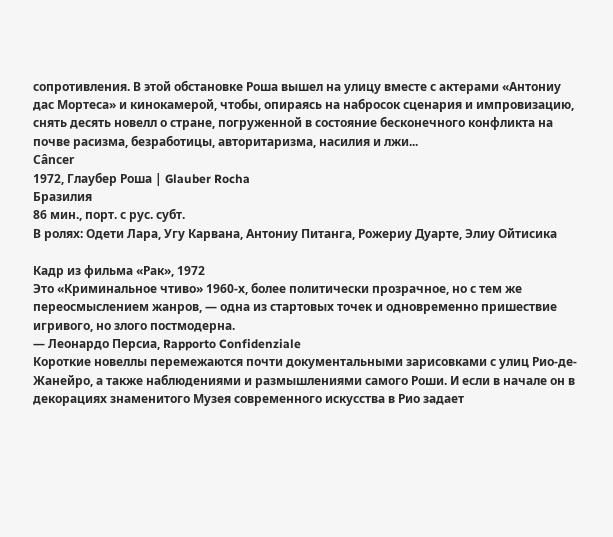сопротивления. В этой обстановке Роша вышел на улицу вместе с актерами «Антониу дас Мортеса» и кинокамерой, чтобы, опираясь на набросок сценария и импровизацию, снять десять новелл о стране, погруженной в состояние бесконечного конфликта на почве расизма, безработицы, авторитаризма, насилия и лжи...
Câncer
1972, Глаубер Роша | Glauber Rocha
Бразилия
86 мин., порт. с рус. субт.
В ролях: Одети Лара, Угу Карвана, Антониу Питанга, Рожериу Дуарте, Элиу Ойтисика

Кадр из фильма «Рак», 1972
Это «Криминальное чтиво» 1960-х, более политически прозрачное, но с тем же переосмыслением жанров, — одна из стартовых точек и одновременно пришествие игривого, но злого постмодерна.
— Леонардо Персиа, Rapporto Confidenziale
Короткие новеллы перемежаются почти документальными зарисовками с улиц Рио-де-Жанейро, а также наблюдениями и размышлениями самого Роши. И если в начале он в декорациях знаменитого Музея современного искусства в Рио задает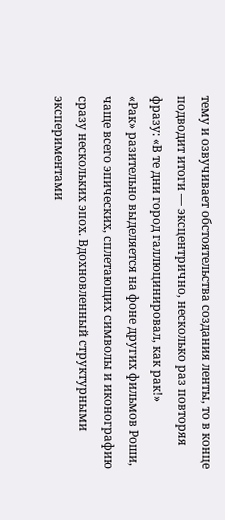тему и озвучивает обстоятельства создания ленты, то в конце подводит итоги — эксцентрично, несколько раз повторяя фразу: «В те дни город галлюцинировал, как рак!»
«Рак» разительно выделяется на фоне других фильмов Роши, чаще всего эпических, сплетающих символы и иконографию сразу нескольких эпох. Вдохновленный структурными экспериментами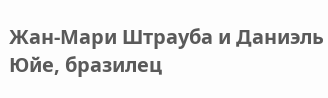Жан-Мари Штрауба и Даниэль Юйе, бразилец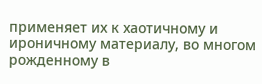применяет их к хаотичному и ироничному материалу, во многом рожденному в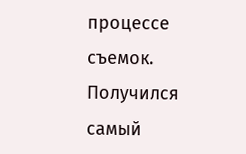процессе съемок. Получился самый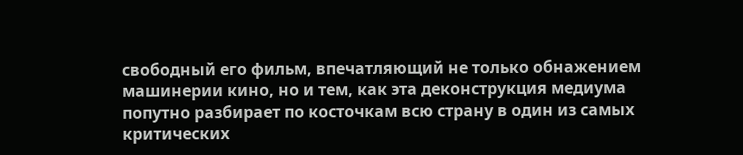свободный его фильм, впечатляющий не только обнажением машинерии кино, но и тем, как эта деконструкция медиума попутно разбирает по косточкам всю страну в один из самых критических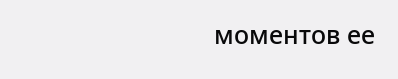моментов ее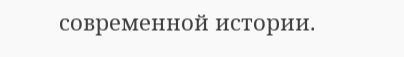современной истории.